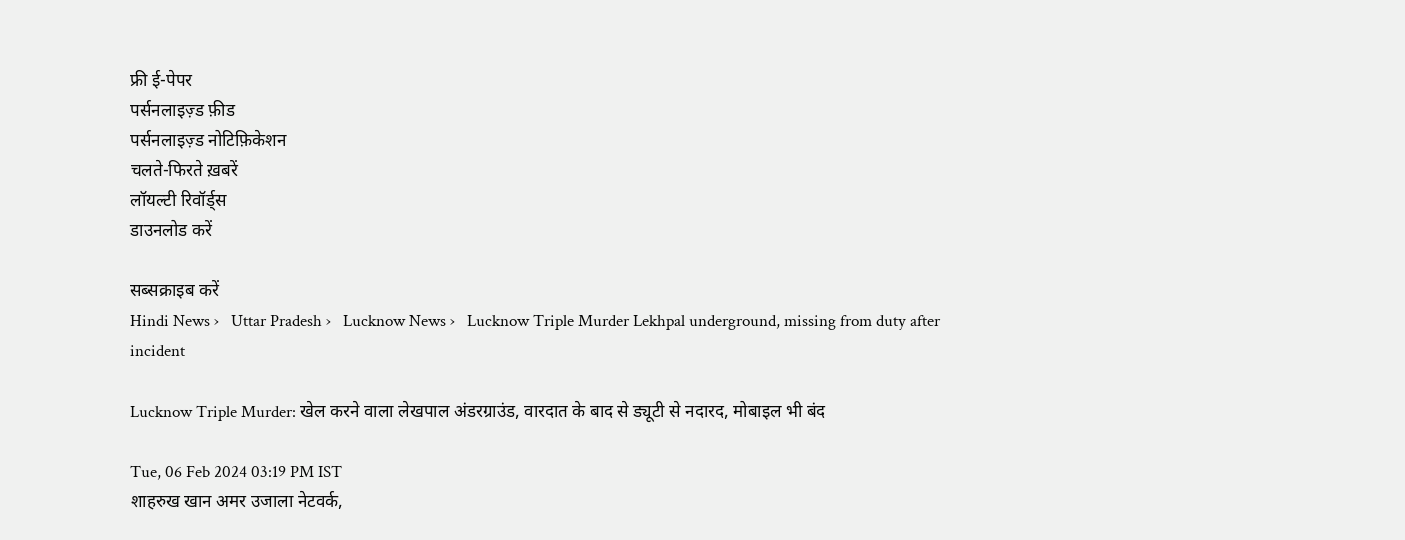फ्री ई-पेपर
पर्सनलाइज़्ड फ़ीड
पर्सनलाइज़्ड नोटिफ़िकेशन
चलते-फिरते ख़बरें
लॉयल्टी रिवॉर्ड्स
डाउनलोड करें

सब्सक्राइब करें
Hindi News ›   Uttar Pradesh ›   Lucknow News ›   Lucknow Triple Murder Lekhpal underground, missing from duty after incident

Lucknow Triple Murder: खेल करने वाला लेखपाल अंडरग्राउंड, वारदात के बाद से ड्यूटी से नदारद, मोबाइल भी बंद

Tue, 06 Feb 2024 03:19 PM IST
शाहरुख खान अमर उजाला नेटवर्क,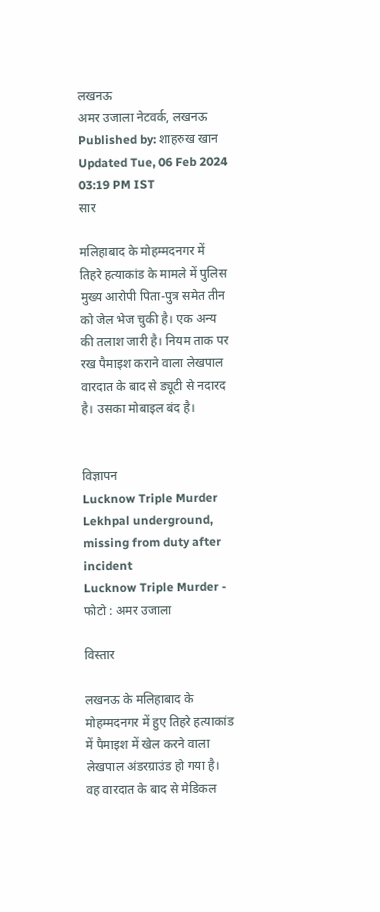लखनऊ
अमर उजाला नेटवर्क, लखनऊ Published by: शाहरुख खान Updated Tue, 06 Feb 2024 03:19 PM IST
सार

मलिहाबाद के मोहम्मदनगर में तिहरे हत्याकांड के मामले में पुलिस मुख्य आरोपी पिता-पुत्र समेत तीन को जेल भेज चुकी है। एक अन्य की तलाश जारी है। नियम ताक पर रख पैमाइश कराने वाला लेखपाल वारदात के बाद से ड्यूटी से नदारद है। उसका मोबाइल बंद है।


विज्ञापन
Lucknow Triple Murder Lekhpal underground, missing from duty after incident
Lucknow Triple Murder - फोटो : अमर उजाला

विस्तार

लखनऊ के मलिहाबाद के मोहम्मदनगर में हुए तिहरे हत्याकांड में पैमाइश में खेल करने वाला लेखपाल अंडरग्राउंड हो गया है। वह वारदात के बाद से मेडिकल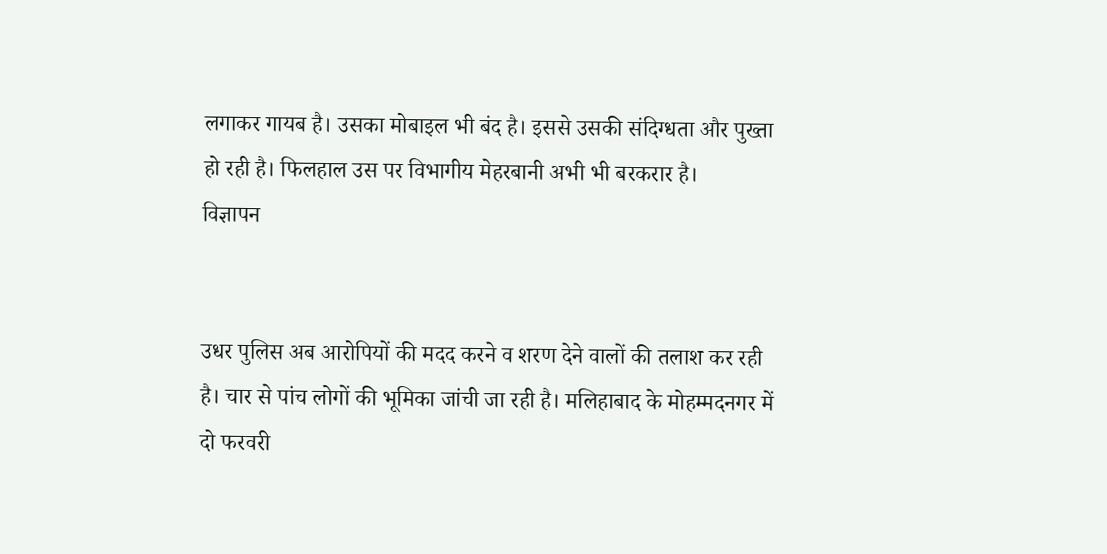लगाकर गायब है। उसका मोबाइल भी बंद है। इससे उसकी संदिग्धता और पुख्ता हो रही है। फिलहाल उस पर विभागीय मेहरबानी अभी भी बरकरार है।
विज्ञापन


उधर पुलिस अब आरोपियों की मदद करने व शरण देने वालों की तलाश कर रही है। चार से पांच लोगों की भूमिका जांची जा रही है। मलिहाबाद के मोहम्मदनगर में दो फरवरी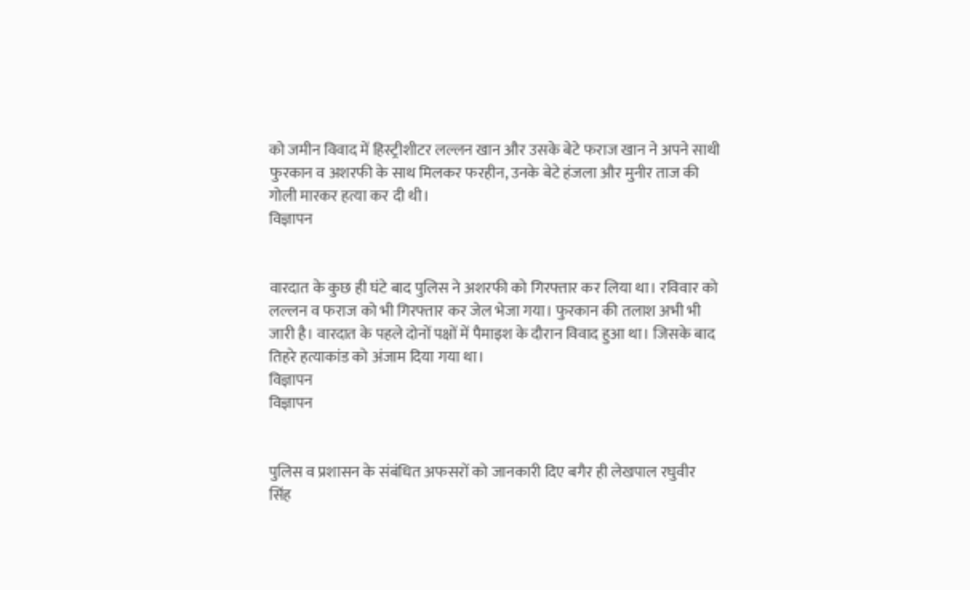को जमीन विवाद में हिस्ट्रीशीटर लल्लन खान और उसके बेटे फराज खान ने अपने साथी फुरकान व अशरफी के साथ मिलकर फरहीन, उनके बेटे हंजला और मुनीर ताज की गोली मारकर हत्या कर दी थी।
विज्ञापन


वारदात के कुछ ही घंटे बाद पुलिस ने अशरफी को गिरफ्तार कर लिया था। रविवार को लल्लन व फराज को भी गिरफ्तार कर जेल भेजा गया। फुरकान की तलाश अभी भी जारी है। वारदात के पहले दोनों पक्षों में पैमाइश के दौरान विवाद हुआ था। जिसके बाद तिहरे हत्याकांड को अंजाम दिया गया था।
विज्ञापन
विज्ञापन


पुलिस व प्रशासन के संबंधित अफसरों को जानकारी दिए बगैर ही लेखपाल रघुवीर सिंह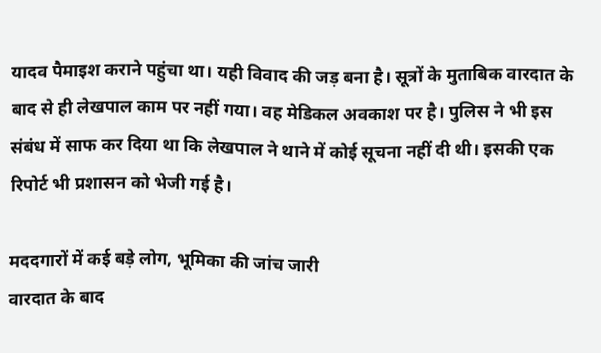यादव पैमाइश कराने पहुंचा था। यही विवाद की जड़ बना है। सूत्रों के मुताबिक वारदात के बाद से ही लेखपाल काम पर नहीं गया। वह मेडिकल अवकाश पर है। पुलिस ने भी इस संबंध में साफ कर दिया था कि लेखपाल ने थाने में कोई सूचना नहीं दी थी। इसकी एक रिपोर्ट भी प्रशासन को भेजी गई है।

मददगारों में कई बड़े लोग, भूमिका की जांच जारी
वारदात के बाद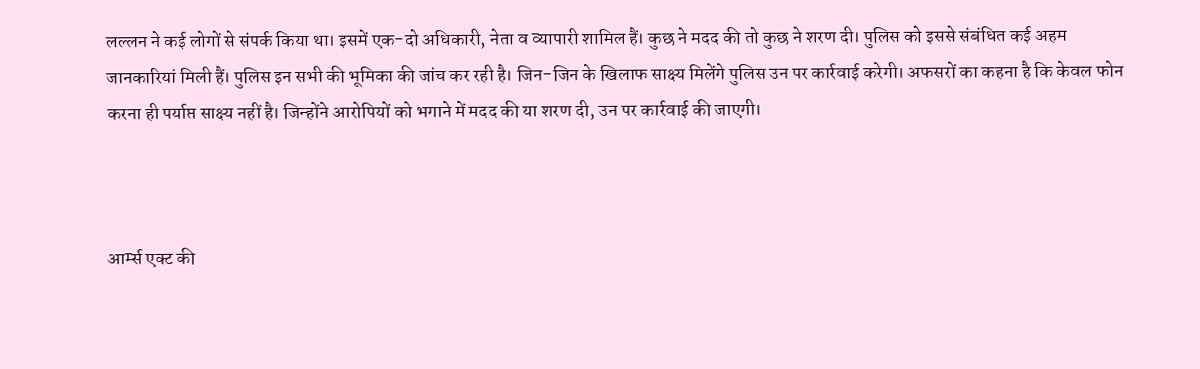लल्लन ने कई लोगों से संपर्क किया था। इसमें एक-दो अधिकारी, नेता व व्यापारी शामिल हैं। कुछ ने मदद की तो कुछ ने शरण दी। पुलिस को इससे संबंधित कई अहम जानकारियां मिली हैं। पुलिस इन सभी की भूमिका की जांच कर रही है। जिन-जिन के खिलाफ साक्ष्य मिलेंगे पुलिस उन पर कार्रवाई करेगी। अफसरों का कहना है कि केवल फोन करना ही पर्याप्त साक्ष्य नहीं है। जिन्होंने आरोपियों को भगाने में मदद की या शरण दी, उन पर कार्रवाई की जाएगी।



आर्म्स एक्ट की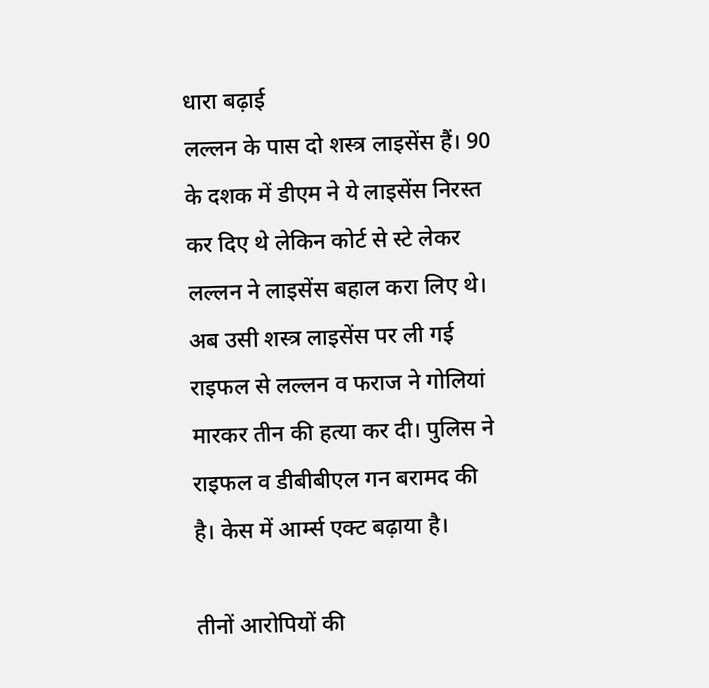धारा बढ़ाई
लल्लन के पास दो शस्त्र लाइसेंस हैं। 90 के दशक में डीएम ने ये लाइसेंस निरस्त कर दिए थे लेकिन कोर्ट से स्टे लेकर लल्लन ने लाइसेंस बहाल करा लिए थे। अब उसी शस्त्र लाइसेंस पर ली गई राइफल से लल्लन व फराज ने गोलियां मारकर तीन की हत्या कर दी। पुलिस ने राइफल व डीबीबीएल गन बरामद की है। केस में आर्म्स एक्ट बढ़ाया है।

तीनों आरोपियों की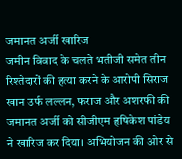जमानत अर्जी खारिज
जमीन विवाद के चलते भतीजी समेत तीन रिश्तेदारों की हत्या करने के आरोपी सिराज खान उर्फ लल्लन, फराज और अशरफी की जमानत अर्जी को सीजीएम हृषिकेश पांडेय ने खारिज कर दिया। अभियोजन की ओर से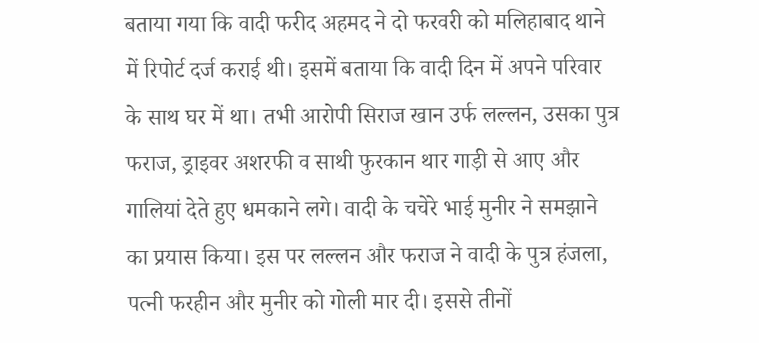बताया गया कि वादी फरीद अहमद ने दो फरवरी को मलिहाबाद थाने में रिपोर्ट दर्ज कराई थी। इसमें बताया कि वादी दिन में अपने परिवार के साथ घर में था। तभी आरोपी सिराज खान उर्फ लल्लन, उसका पुत्र फराज, ड्राइवर अशरफी व साथी फुरकान थार गाड़ी से आए और गालियां देते हुए धमकाने लगे। वादी के चचेरे भाई मुनीर ने समझाने का प्रयास किया। इस पर लल्लन और फराज ने वादी के पुत्र हंजला, पत्नी फरहीन और मुनीर को गोली मार दी। इससे तीनों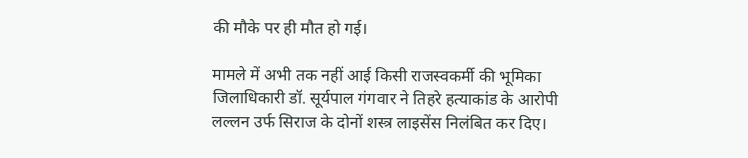की मौके पर ही मौत हो गई।

मामले में अभी तक नहीं आई किसी राजस्वकर्मी की भूमिका
जिलाधिकारी डॉ. सूर्यपाल गंगवार ने तिहरे हत्याकांड के आरोपी लल्लन उर्फ सिराज के दोनों शस्त्र लाइसेंस निलंबित कर दिए।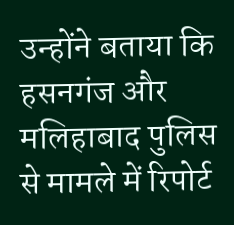उन्होंने बताया कि हसनगंज और मलिहाबाद पुलिस से मामले में रिपोर्ट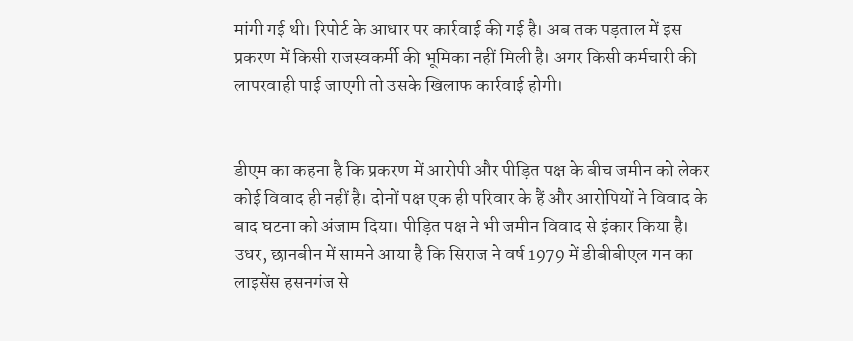मांगी गई थी। रिपोर्ट के आधार पर कार्रवाई की गई है। अब तक पड़ताल में इस प्रकरण में किसी राजस्वकर्मी की भूमिका नहीं मिली है। अगर किसी कर्मचारी की लापरवाही पाई जाएगी तो उसके खिलाफ कार्रवाई होगी।


डीएम का कहना है कि प्रकरण में आरोपी और पीड़ित पक्ष के बीच जमीन को लेकर कोई विवाद ही नहीं है। दोनों पक्ष एक ही परिवार के हैं और आरोपियों ने विवाद के बाद घटना को अंजाम दिया। पीड़ित पक्ष ने भी जमीन विवाद से इंकार किया है। उधर, छानबीन में सामने आया है कि सिराज ने वर्ष 1979 में डीबीबीएल गन का लाइसेंस हसनगंज से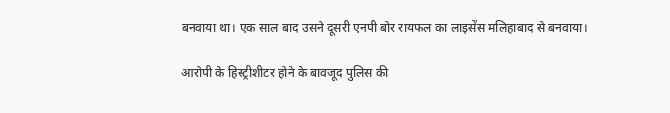बनवाया था। एक साल बाद उसने दूसरी एनपी बोर रायफल का लाइसेंस मलिहाबाद से बनवाया।

आरोपी के हिस्ट्रीशीटर होने के बावजूद पुलिस की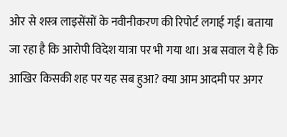ओर से शस्त्र लाइसेंसों के नवीनीकरण की रिपोर्ट लगाई गई। बताया जा रहा है कि आरोपी विदेश यात्रा पर भी गया था। अब सवाल ये है कि आखिर किसकी शह पर यह सब हुआ? क्या आम आदमी पर अगर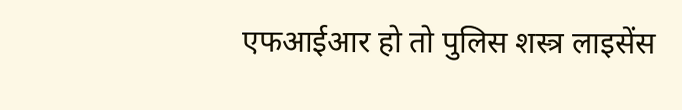एफआईआर हो तो पुलिस शस्त्र लाइसेंस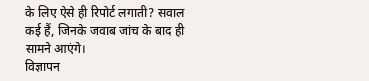के लिए ऐसे ही रिपोर्ट लगाती? सवाल कई हैं, जिनके जवाब जांच के बाद ही सामने आएंगे।
विज्ञापन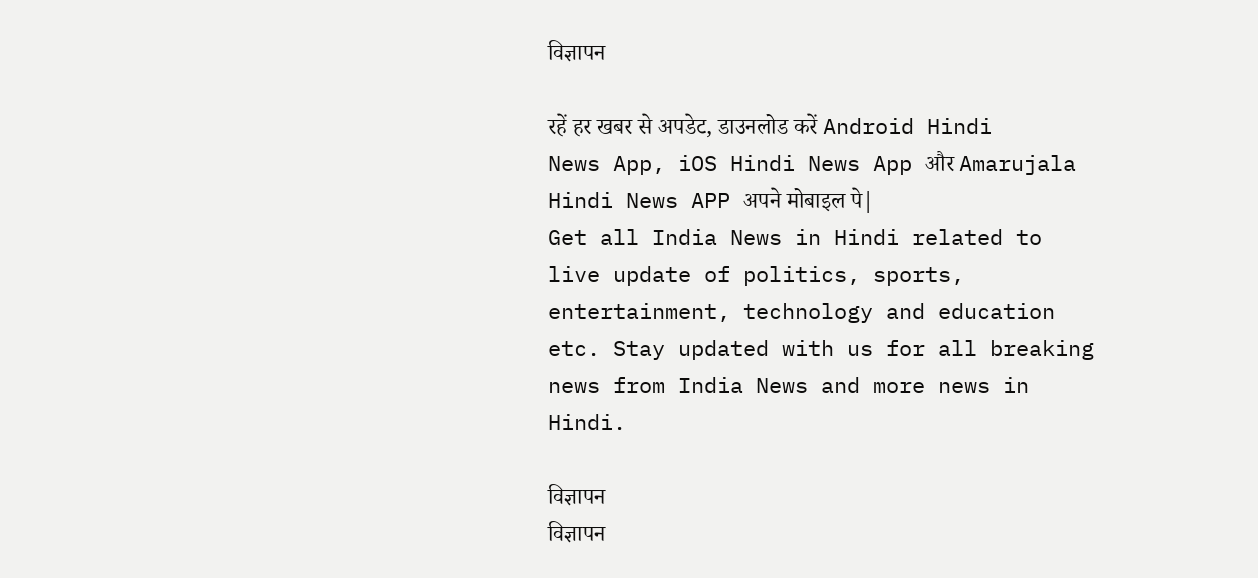विज्ञापन

रहें हर खबर से अपडेट, डाउनलोड करें Android Hindi News App, iOS Hindi News App और Amarujala Hindi News APP अपने मोबाइल पे|
Get all India News in Hindi related to live update of politics, sports, entertainment, technology and education etc. Stay updated with us for all breaking news from India News and more news in Hindi.

विज्ञापन
विज्ञापन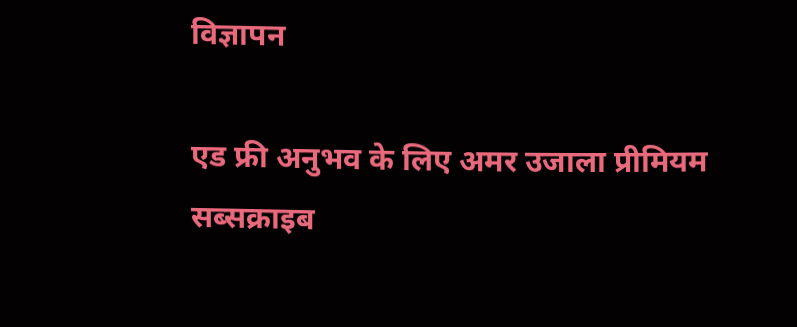विज्ञापन

एड फ्री अनुभव के लिए अमर उजाला प्रीमियम सब्सक्राइब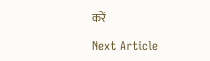करें

Next Article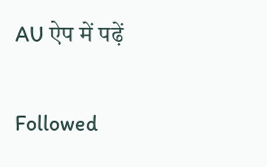AU ऐप में पढ़ें

Followed